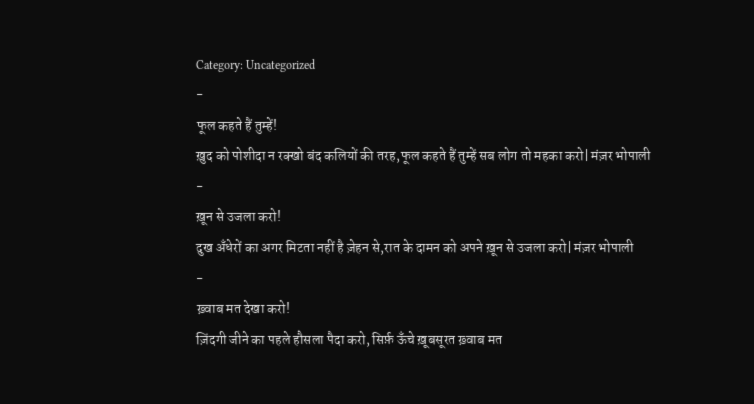Category: Uncategorized
-
फूल कहते हैं तुम्हें!
ख़ुद को पोशीदा न रक्खो बंद कलियों की तरह,फूल कहते हैं तुम्हें सब लोग तो महका करो| मंज़र भोपाली
-
ख़ून से उजला करो!
दुख अँधेरों का अगर मिटता नहीं है ज़ेहन से,रात के दामन को अपने ख़ून से उजला करो| मंज़र भोपाली
-
ख़्वाब मत देखा करो!
ज़िंदगी जीने का पहले हौसला पैदा करो, सिर्फ़ ऊँचे ख़ूबसूरत ख़्वाब मत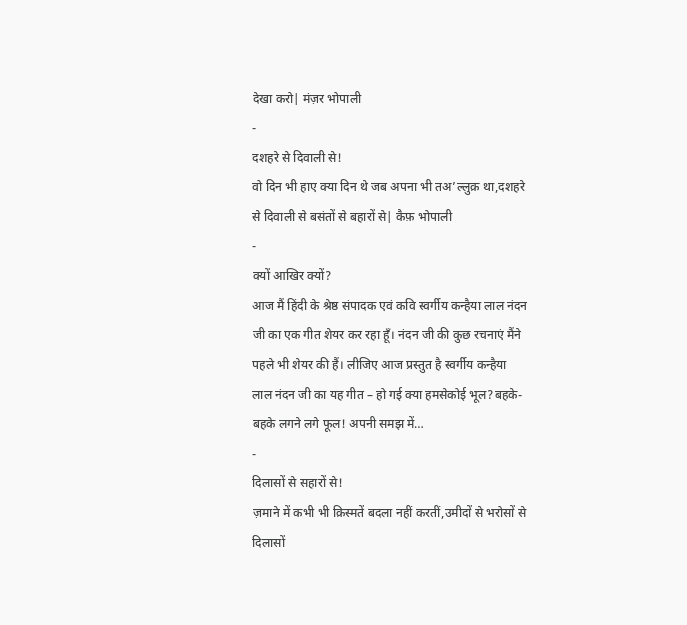देखा करो| मंज़र भोपाली
-
दशहरे से दिवाली से!
वो दिन भी हाए क्या दिन थे जब अपना भी तअ’ल्लुक़ था,दशहरे से दिवाली से बसंतों से बहारों से| कैफ़ भोपाली
-
क्यों आखिर क्यों?
आज मैं हिंदी के श्रेष्ठ संपादक एवं कवि स्वर्गीय कन्हैया लाल नंदन जी का एक गीत शेयर कर रहा हूँ। नंदन जी की कुछ रचनाएं मैंने पहले भी शेयर की हैं। लीजिए आज प्रस्तुत है स्वर्गीय कन्हैया लाल नंदन जी का यह गीत – हो गई क्या हमसेकोई भूल?बहके-बहके लगने लगे फूल! अपनी समझ में…
-
दिलासों से सहारों से!
ज़माने में कभी भी क़िस्मतें बदला नहीं करतीं,उमीदों से भरोसों से दिलासों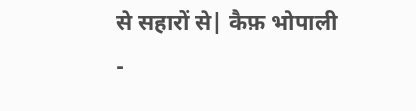से सहारों से| कैफ़ भोपाली
-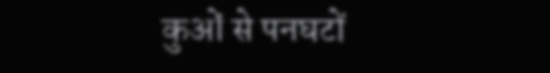कुओं से पनघटों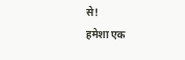से!
हमेशा एक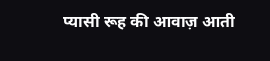प्यासी रूह की आवाज़ आती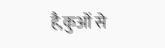है,कुओं से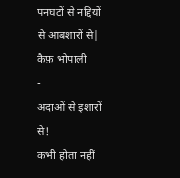पनघटों से नद्दियों से आबशारों से| कैफ़ भोपाली
-
अदाओं से इशारों से!
कभी होता नहीं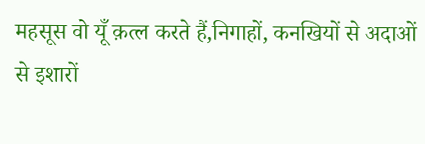महसूस वो यूँ क़त्ल करते हैं,निगाहों, कनखियों से अदाओं से इशारों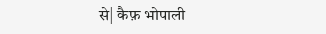से| कैफ़ भोपाली